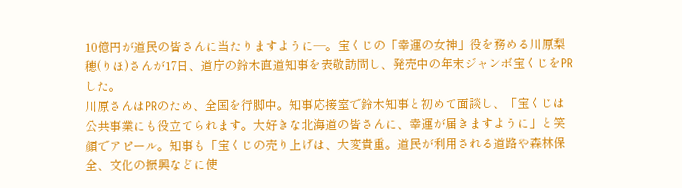10億円が道民の皆さんに当たりますように―。宝くじの「幸運の女神」役を務める川原梨穂(りほ)さんが17日、道庁の鈴木直道知事を表敬訪問し、発売中の年末ジャンボ宝くじをPRした。
川原さんはPRのため、全国を行脚中。知事応接室で鈴木知事と初めて面談し、「宝くじは公共事業にも役立てられます。大好きな北海道の皆さんに、幸運が届きますように」と笑顔でアピール。知事も「宝くじの売り上げは、大変貴重。道民が利用される道路や森林保全、文化の振興などに使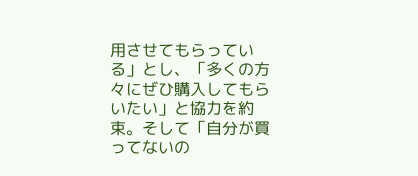用させてもらっている」とし、「多くの方々にぜひ購入してもらいたい」と協力を約束。そして「自分が買ってないの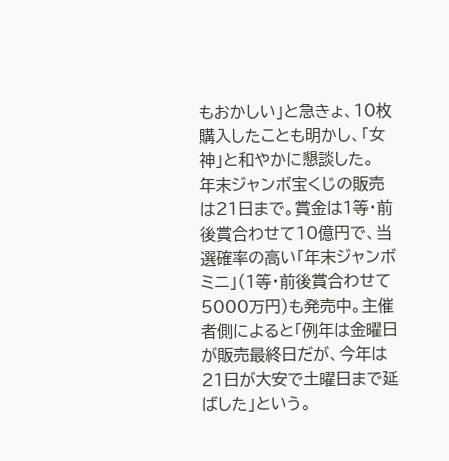もおかしい」と急きょ、10枚購入したことも明かし、「女神」と和やかに懇談した。
年末ジャンボ宝くじの販売は21日まで。賞金は1等・前後賞合わせて10億円で、当選確率の高い「年末ジャンボミニ」(1等・前後賞合わせて5000万円)も発売中。主催者側によると「例年は金曜日が販売最終日だが、今年は21日が大安で土曜日まで延ばした」という。